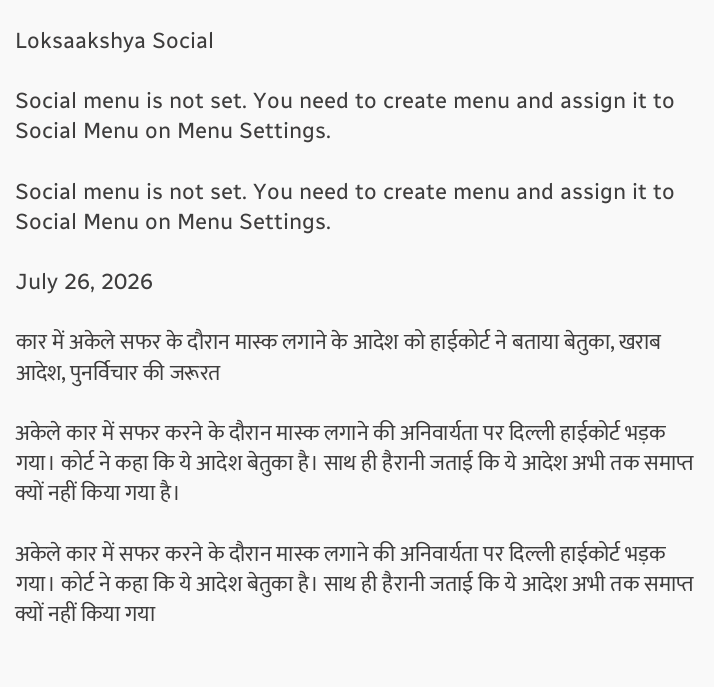Loksaakshya Social

Social menu is not set. You need to create menu and assign it to Social Menu on Menu Settings.

Social menu is not set. You need to create menu and assign it to Social Menu on Menu Settings.

July 26, 2026

कार में अकेले सफर के दौरान मास्क लगाने के आदेश को हाईकोर्ट ने बताया बेतुका, खराब आदेश, पुनर्विचार की जरूरत

अकेले कार में सफर करने के दौरान मास्क लगाने की अनिवार्यता पर दिल्ली हाईकोर्ट भड़क गया। कोर्ट ने कहा कि ये आदेश बेतुका है। साथ ही हैरानी जताई कि ये आदेश अभी तक समाप्त क्यों नहीं किया गया है।

अकेले कार में सफर करने के दौरान मास्क लगाने की अनिवार्यता पर दिल्ली हाईकोर्ट भड़क गया। कोर्ट ने कहा कि ये आदेश बेतुका है। साथ ही हैरानी जताई कि ये आदेश अभी तक समाप्त क्यों नहीं किया गया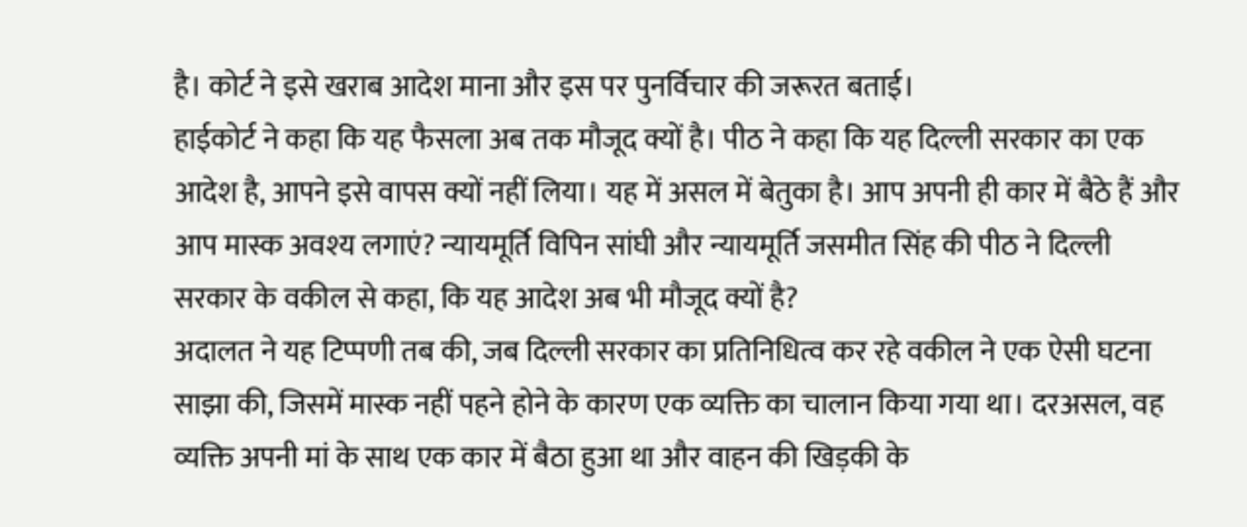है। कोर्ट ने इसे खराब आदेश माना और इस पर पुनर्विचार की जरूरत बताई।
हाईकोर्ट ने कहा कि यह फैसला अब तक मौजूद क्यों है। पीठ ने कहा कि यह दिल्ली सरकार का एक आदेश है, आपने इसे वापस क्यों नहीं लिया। यह में असल में बेतुका है। आप अपनी ही कार में बैठे हैं और आप मास्क अवश्य लगाएं? न्यायमूर्ति विपिन सांघी और न्यायमूर्ति जसमीत सिंह की पीठ ने दिल्ली सरकार के वकील से कहा, कि यह आदेश अब भी मौजूद क्यों है?
अदालत ने यह टिप्पणी तब की, जब दिल्ली सरकार का प्रतिनिधित्व कर रहे वकील ने एक ऐसी घटना साझा की, जिसमें मास्क नहीं पहने होने के कारण एक व्यक्ति का चालान किया गया था। दरअसल, वह व्यक्ति अपनी मां के साथ एक कार में बैठा हुआ था और वाहन की खिड़की के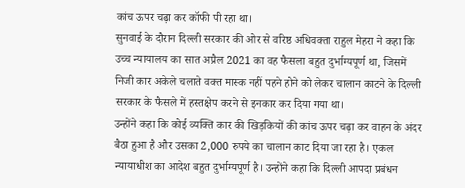कांच ऊपर चढ़ा कर कॉफी पी रहा था।
सुनवाई के दौरान दिल्ली सरकार की ओर से वरिष्ठ अधिवक्ता राहुल मेहरा ने कहा कि उच्च न्यायालय का सात अप्रैल 2021 का वह फैसला बहुत दुर्भाग्यपूर्ण था, जिसमें निजी कार अकेले चलाते वक्त मास्क नहीं पहने होने को लेकर चालान काटने के दिल्ली सरकार के फैसले में हस्तक्षेप करने से इनकार कर दिया गया था।
उन्होंने कहा कि कोई व्यक्ति कार की खिड़कियों की कांच ऊपर चढ़ा कर वाहन के अंदर बैठा हुआ है और उसका 2,000 रुपये का चालान काट दिया जा रहा है। एकल न्यायाधीश का आदेश बहुत दुर्भाग्यपूर्ण है। उन्होंने कहा कि दिल्ली आपदा प्रबंधन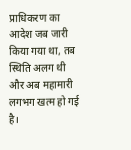प्राधिकरण का आदेश जब जारी किया गया था, तब स्थिति अलग थी और अब महामारी लगभग खत्म हो गई है।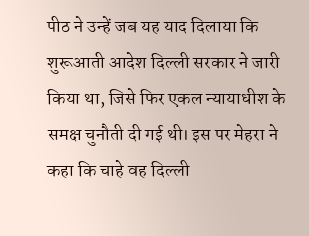पीठ ने उन्हें जब यह याद दिलाया कि शुरूआती आदेश दिल्ली सरकार ने जारी किया था, जिसे फिर एकल न्यायाधीश के समक्ष चुनौती दी गई थी। इस पर मेहरा ने कहा कि चाहे वह दिल्ली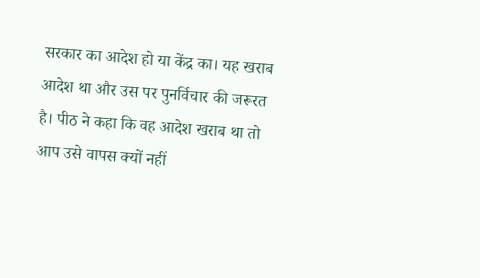सरकार का आदेश हो या केंद्र का। यह खराब आदेश था और उस पर पुनर्विचार की जरूरत है। पीठ ने कहा कि वह आदेश खराब था तो आप उसे वापस क्यों नहीं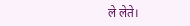ले लेते।